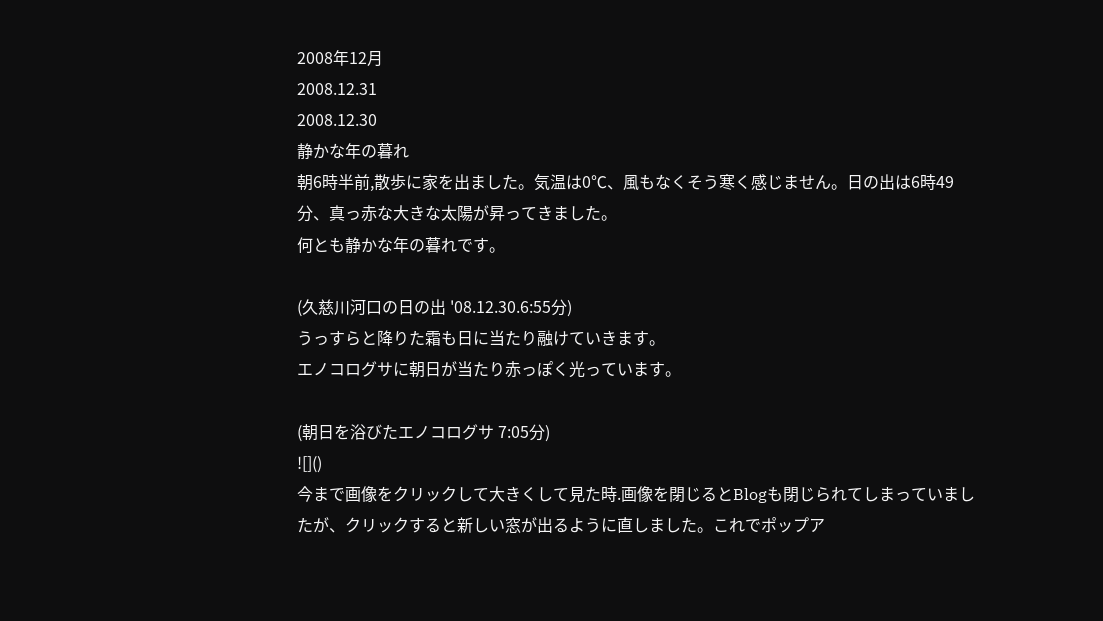2008年12月
2008.12.31
2008.12.30
静かな年の暮れ
朝6時半前,散歩に家を出ました。気温は0℃、風もなくそう寒く感じません。日の出は6時49分、真っ赤な大きな太陽が昇ってきました。
何とも静かな年の暮れです。

(久慈川河口の日の出 '08.12.30.6:55分)
うっすらと降りた霜も日に当たり融けていきます。
エノコログサに朝日が当たり赤っぽく光っています。

(朝日を浴びたエノコログサ 7:05分)
![]()
今まで画像をクリックして大きくして見た時.画像を閉じるとBlogも閉じられてしまっていましたが、クリックすると新しい窓が出るように直しました。これでポップア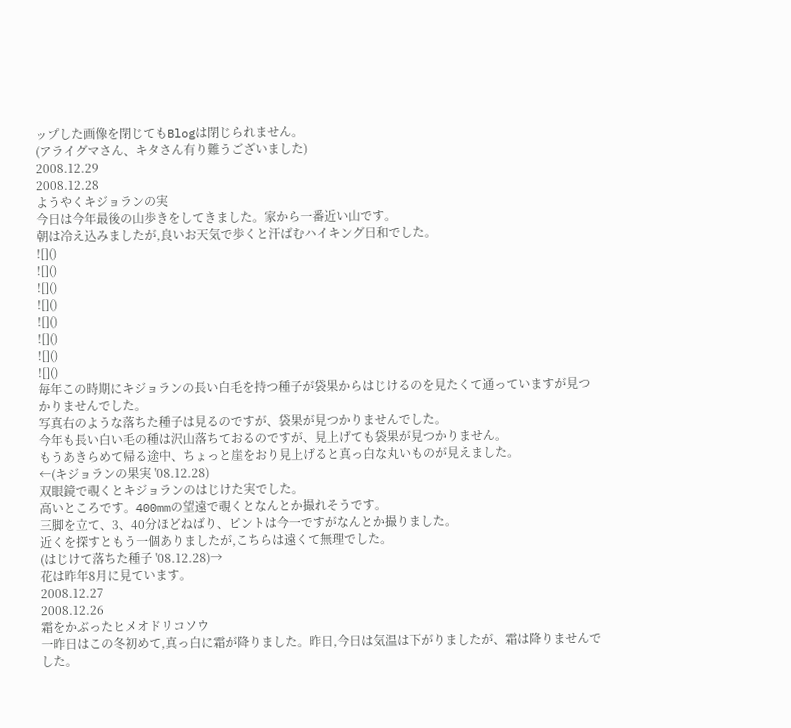ップした画像を閉じてもBlogは閉じられません。
(アライグマさん、キタさん有り難うございました)
2008.12.29
2008.12.28
ようやくキジョランの実
今日は今年最後の山歩きをしてきました。家から一番近い山です。
朝は冷え込みましたが,良いお天気で歩くと汗ばむハイキング日和でした。
![]()
![]()
![]()
![]()
![]()
![]()
![]()
![]()
毎年この時期にキジョランの長い白毛を持つ種子が袋果からはじけるのを見たくて通っていますが見つかりませんでした。
写真右のような落ちた種子は見るのですが、袋果が見つかりませんでした。
今年も長い白い毛の種は沢山落ちておるのですが、見上げても袋果が見つかりません。
もうあきらめて帰る途中、ちょっと崖をおり見上げると真っ白な丸いものが見えました。
←(キジョランの果実 '08.12.28)
双眼鏡で覗くとキジョランのはじけた実でした。
高いところです。400mmの望遠で覗くとなんとか撮れそうです。
三脚を立て、3、40分ほどねばり、ピントは今一ですがなんとか撮りました。
近くを探すともう一個ありましたが,こちらは遠くて無理でした。
(はじけて落ちた種子 '08.12.28)→
花は昨年8月に見ています。
2008.12.27
2008.12.26
霜をかぶったヒメオドリコソウ
一昨日はこの冬初めて,真っ白に霜が降りました。昨日,今日は気温は下がりましたが、霜は降りませんでした。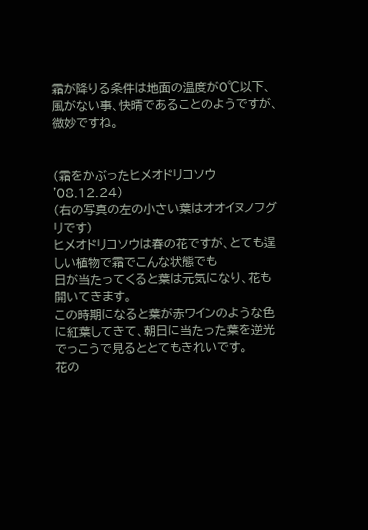霜が降りる条件は地面の温度が0℃以下、風がない事、快晴であることのようですが、微妙ですね。


(霜をかぶったヒメオドリコソウ '08.12.24)
(右の写真の左の小さい葉はオオイヌノフグリです)
ヒメオドリコソウは春の花ですが、とても逞しい植物で霜でこんな状態でも
日が当たってくると葉は元気になり、花も開いてきます。
この時期になると葉が赤ワインのような色に紅葉してきて、朝日に当たった葉を逆光でっこうで見るととてもきれいです。
花の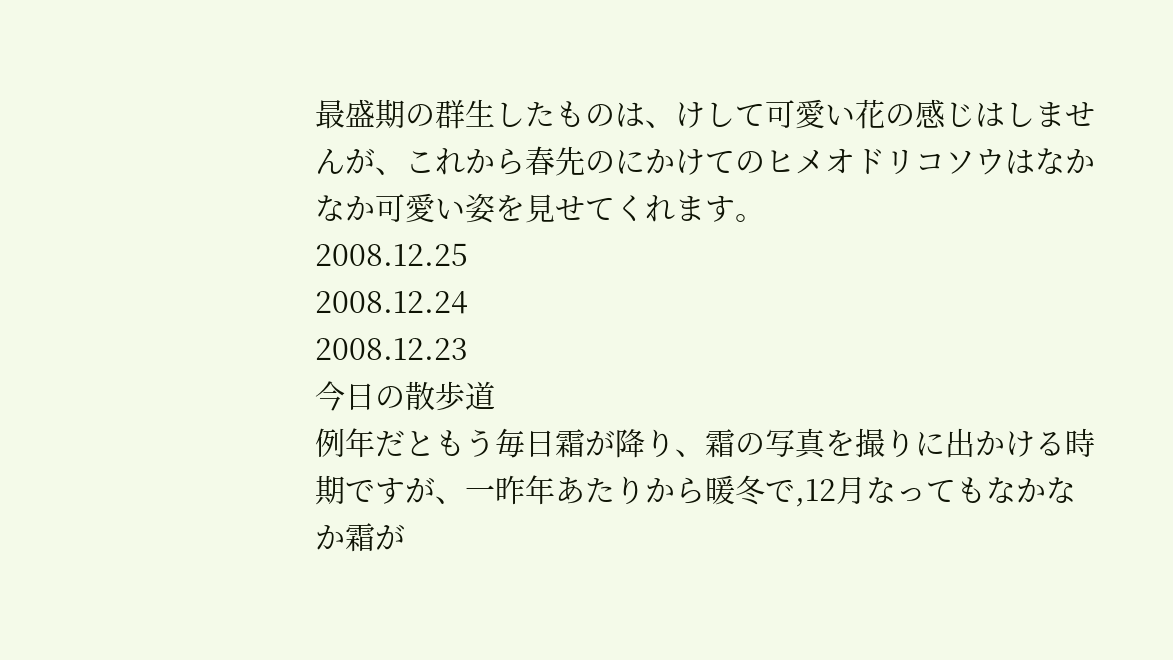最盛期の群生したものは、けして可愛い花の感じはしませんが、これから春先のにかけてのヒメオドリコソウはなかなか可愛い姿を見せてくれます。
2008.12.25
2008.12.24
2008.12.23
今日の散歩道
例年だともう毎日霜が降り、霜の写真を撮りに出かける時期ですが、一昨年あたりから暖冬で,12月なってもなかなか霜が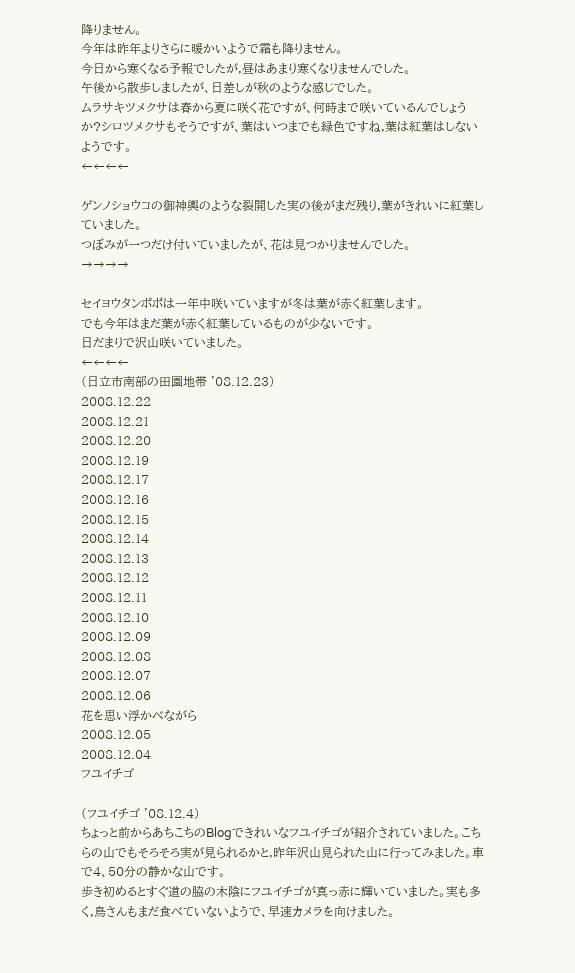降りません。
今年は昨年よりさらに暖かいようで霜も降りません。
今日から寒くなる予報でしたが,昼はあまり寒くなりませんでした。
午後から散歩しましたが、日差しが秋のような感じでした。
ムラサキツメクサは春から夏に咲く花ですが、何時まで咲いているんでしょうか?シロツメクサもそうですが、葉はいつまでも緑色ですね,葉は紅葉はしないようです。
←←←←

ゲンノショウコの御神輿のような裂開した実の後がまだ残り,葉がきれいに紅葉していました。
つぼみが一つだけ付いていましたが、花は見つかりませんでした。
→→→→

セイヨウタンポポは一年中咲いていますが冬は葉が赤く紅葉します。
でも今年はまだ葉が赤く紅葉しているものが少ないです。
日だまりで沢山咲いていました。
←←←←
(日立市南部の田園地帯 '08.12.23)
2008.12.22
2008.12.21
2008.12.20
2008.12.19
2008.12.17
2008.12.16
2008.12.15
2008.12.14
2008.12.13
2008.12.12
2008.12.11
2008.12.10
2008.12.09
2008.12.08
2008.12.07
2008.12.06
花を思い浮かべながら
2008.12.05
2008.12.04
フユイチゴ

(フユイチゴ '08.12.4)
ちょっと前からあちこちのBlogできれいなフユイチゴが紹介されていました。こちらの山でもそろそろ実が見られるかと,昨年沢山見られた山に行ってみました。車で4、50分の静かな山です。
歩き初めるとすぐ道の脇の木陰にフユイチゴが真っ赤に輝いていました。実も多く,鳥さんもまだ食べていないようで、早速カメラを向けました。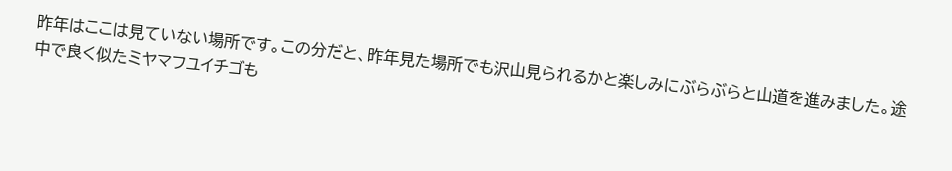昨年はここは見ていない場所です。この分だと、昨年見た場所でも沢山見られるかと楽しみにぶらぶらと山道を進みました。途中で良く似たミヤマフユイチゴも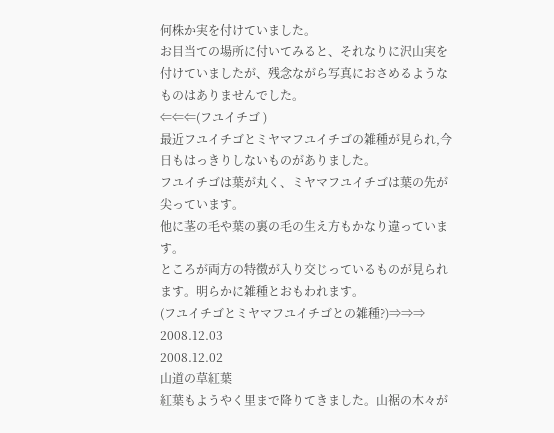何株か実を付けていました。
お目当ての場所に付いてみると、それなりに沢山実を付けていましたが、残念ながら写真におさめるようなものはありませんでした。
⇐⇐⇐(フユイチゴ )
最近フユイチゴとミヤマフユイチゴの雑種が見られ,今日もはっきりしないものがありました。
フユイチゴは葉が丸く、ミヤマフユイチゴは葉の先が尖っています。
他に茎の毛や葉の裏の毛の生え方もかなり違っています。
ところが両方の特徴が入り交じっているものが見られます。明らかに雑種とおもわれます。
(フユイチゴとミヤマフユイチゴとの雑種?)⇒⇒⇒
2008.12.03
2008.12.02
山道の草紅葉
紅葉もようやく里まで降りてきました。山裾の木々が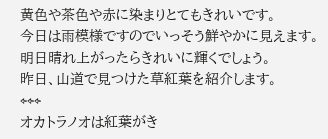黄色や茶色や赤に染まりとてもきれいです。
今日は雨模様ですのでいっそう鮮やかに見えます。明日晴れ上がったらきれいに輝くでしょう。
昨日、山道で見つけた草紅葉を紹介します。
⇦⇦⇦
オカトラノオは紅葉がき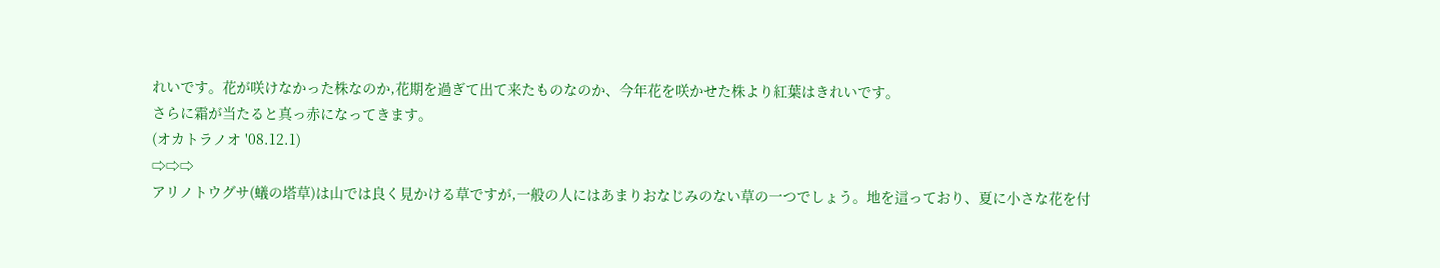れいです。花が咲けなかった株なのか,花期を過ぎて出て来たものなのか、今年花を咲かせた株より紅葉はきれいです。
さらに霜が当たると真っ赤になってきます。
(オカトラノオ '08.12.1)
⇨⇨⇨
アリノトウグサ(蟻の塔草)は山では良く見かける草ですが,一般の人にはあまりおなじみのない草の一つでしょう。地を這っており、夏に小さな花を付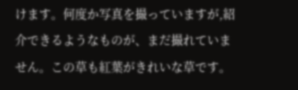けます。何度か写真を撮っていますが,紹介できるようなものが、まだ撮れていません。この草も紅葉がきれいな草です。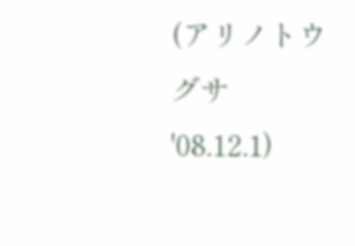(アリノトウグサ '08.12.1)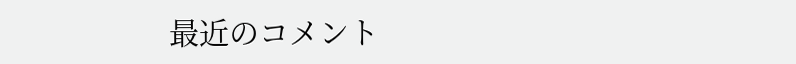最近のコメント